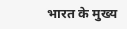भारत के मुख्य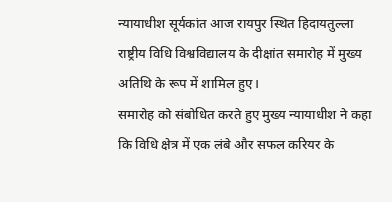न्यायाधीश सूर्यकांत आज रायपुर स्थित हिदायतुल्ला राष्ट्रीय विधि विश्वविद्यालय के दीक्षांत समारोह में मुख्य अतिथि के रूप में शामिल हुए।
समारोह को संबोधित करते हुए मुख्य न्यायाधीश ने कहा कि विधि क्षेत्र में एक लंबे और सफल करियर के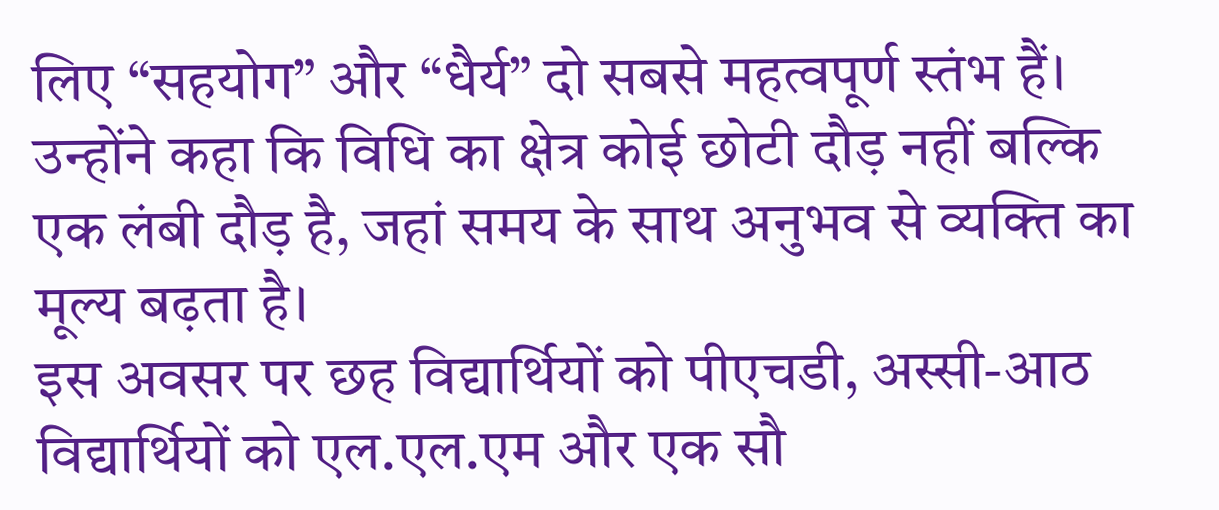लिए “सहयोग” और “धैर्य” दो सबसे महत्वपूर्ण स्तंभ हैं। उन्होंने कहा कि विधि का क्षेत्र कोई छोटी दौड़ नहीं बल्कि एक लंबी दौड़ है, जहां समय के साथ अनुभव से व्यक्ति का मूल्य बढ़ता है।
इस अवसर पर छह विद्यार्थियों को पीएचडी, अस्सी-आठ विद्यार्थियों को एल.एल.एम और एक सौ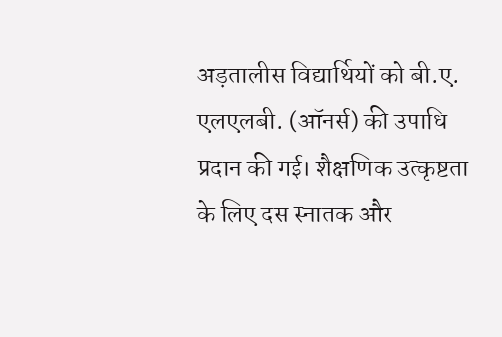अड़तालीस विद्यार्थियों को बी.ए. एलएलबी. (ऑनर्स) की उपाधि प्रदान की गई। शैक्षणिक उत्कृष्टता के लिए दस स्नातक और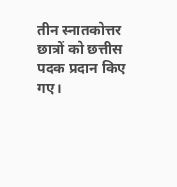तीन स्नातकोत्तर छात्रों को छत्तीस पदक प्रदान किए गए।